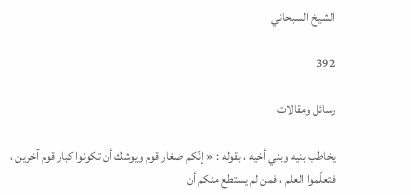الشيخ السبحاني

392

رسائل ومقالات

يخاطب بنيه وبني أخيه ، بقوله : « إنّكم صغار قوم ويوشك أن تكونوا كبار قوم آخرين ، فتعلّموا العلم ، فمن لم يستطع منكم أن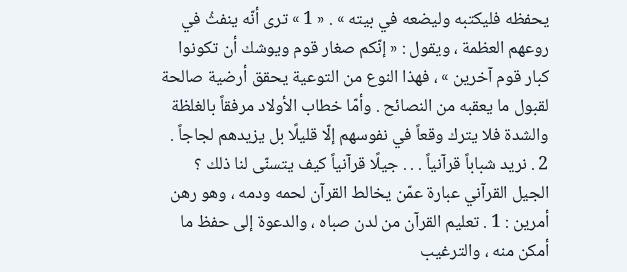يحفظه فليكتبه وليضعه في بيته » . « 1 » ترى أنّه ينفثُ في روعهم العظمة ، ويقول : « إنّكم صغار قوم ويوشك أن تكونوا كبار قوم آخرين » ، فهذا النوع من التوعية يحقق أرضية صالحة لقبول ما يعقبه من النصائح . وأمّا خطاب الأولاد مرفقاً بالغلظة والشدة فلا يترك وقعاً في نفوسهم إلّا قليلًا بل يزيدهم لجاجاً . 2 . نريد شباباً قرآنياً . . . جيلًا قرآنياً كيف يتسنّى لنا ذلك ؟ الجيل القرآني عبارة عمّن يخالط القرآن لحمه ودمه ، وهو رهن أمرين : 1 . تعليم القرآن من لدن صباه ، والدعوة إلى حفظ ما أمكن منه ، والترغيب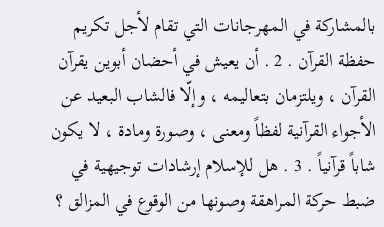بالمشاركة في المهرجانات التي تقام لأجل تكريم حفظة القرآن . 2 . أن يعيش في أحضان أبوين يقرآن القرآن ، ويلتزمان بتعاليمه ، وإلّا فالشاب البعيد عن الأجواء القرآنية لفظاً ومعنى ، وصورة ومادة ، لا يكون شاباً قرآنياً . 3 . هل للإسلام إرشادات توجيهية في ضبط حركة المراهقة وصونها من الوقوع في المزالق ؟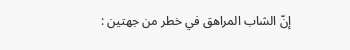إنّ الشاب المراهق في خطر من جهتين :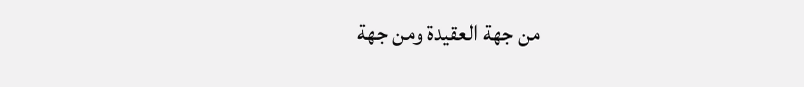من جهة العقيدة ومن جهة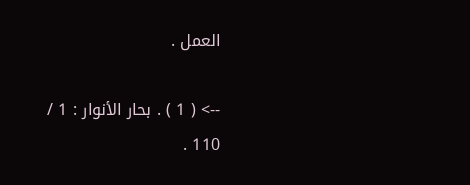العمل .

--> ( 1 ) . بحار الأنوار : 1 / 110 .